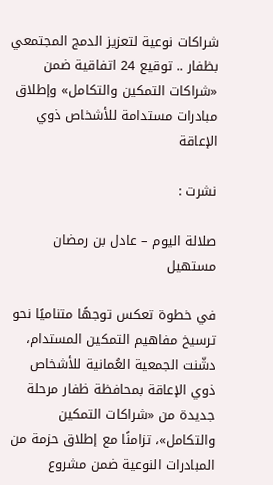شراكات نوعية لتعزيز الدمج المجتمعي بظفار .. توقيع 24 اتفاقية ضمن «شراكات التمكين والتكامل» وإطلاق مبادرات مستدامة للأشخاص ذوي الإعاقة

نشرت :

صلالة اليوم – عادل بن رمضان مستهيل

في خطوة تعكس توجهًا متناميًا نحو ترسيخ مفاهيم التمكين المستدام، دشّنت الجمعية العُمانية للأشخاص ذوي الإعاقة بمحافظة ظفار مرحلة جديدة من «شراكات التمكين والتكامل»، تزامنًا مع إطلاق حزمة من المبادرات النوعية ضمن مشروع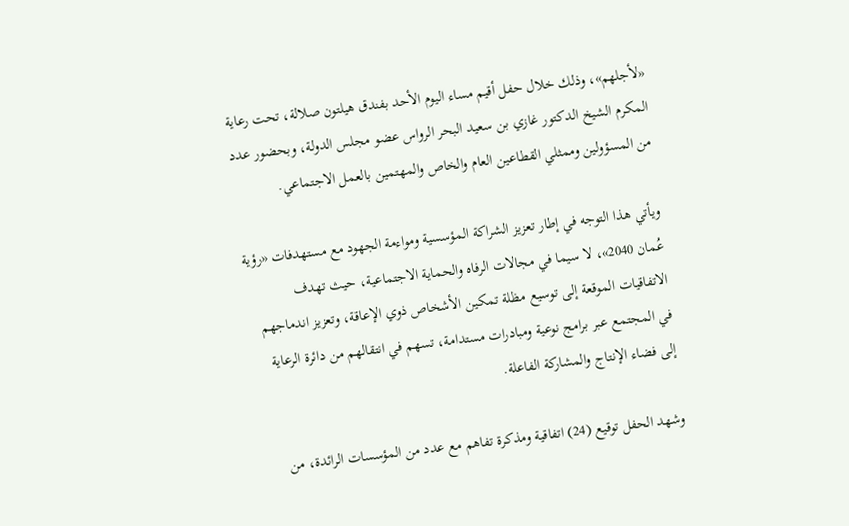«لأجلهم»، وذلك خلال حفل أقيم مساء اليوم الأحد بفندق هيلتون صلالة، تحت رعاية المكرم الشيخ الدكتور غازي بن سعيد البحر الرواس عضو مجلس الدولة، وبحضور عدد من المسؤولين وممثلي القطاعين العام والخاص والمهتمين بالعمل الاجتماعي.

ويأتي هذا التوجه في إطار تعزيز الشراكة المؤسسية ومواءمة الجهود مع مستهدفات «رؤية عُمان 2040»، لا سيما في مجالات الرفاه والحماية الاجتماعية، حيث تهدف الاتفاقيات الموقعة إلى توسيع مظلة تمكين الأشخاص ذوي الإعاقة، وتعزيز اندماجهم في المجتمع عبر برامج نوعية ومبادرات مستدامة، تسهم في انتقالهم من دائرة الرعاية إلى فضاء الإنتاج والمشاركة الفاعلة.

وشهد الحفل توقيع (24) اتفاقية ومذكرة تفاهم مع عدد من المؤسسات الرائدة، من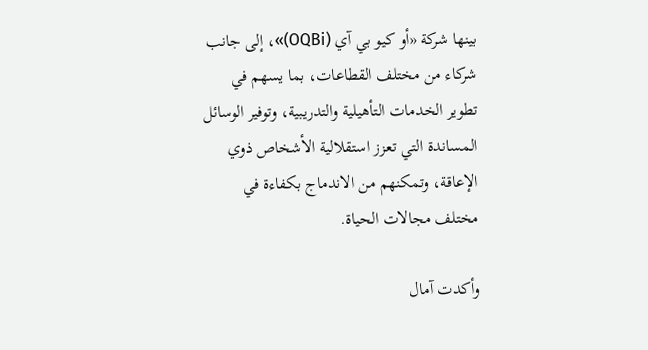بينها شركة «أو كيو بي آي (OQBi)»، إلى جانب شركاء من مختلف القطاعات، بما يسهم في تطوير الخدمات التأهيلية والتدريبية، وتوفير الوسائل المساندة التي تعزز استقلالية الأشخاص ذوي الإعاقة، وتمكنهم من الاندماج بكفاءة في مختلف مجالات الحياة.

وأكدت آمال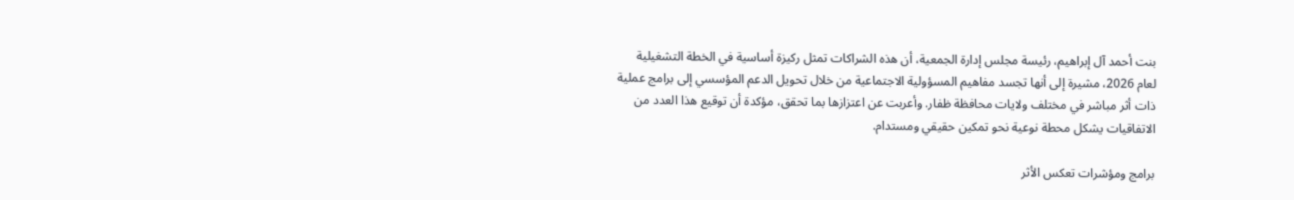بنت أحمد آل إبراهيم، رئيسة مجلس إدارة الجمعية، أن هذه الشراكات تمثل ركيزة أساسية في الخطة التشغيلية لعام 2026، مشيرة إلى أنها تجسد مفاهيم المسؤولية الاجتماعية من خلال تحويل الدعم المؤسسي إلى برامج عملية ذات أثر مباشر في مختلف ولايات محافظة ظفار. وأعربت عن اعتزازها بما تحقق، مؤكدة أن توقيع هذا العدد من الاتفاقيات يشكل محطة نوعية نحو تمكين حقيقي ومستدام.

برامج ومؤشرات تعكس الأثر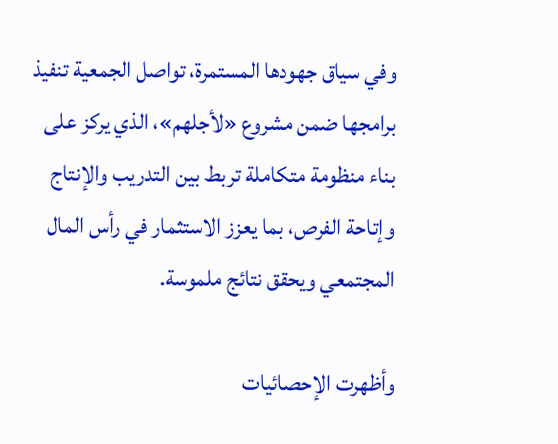وفي سياق جهودها المستمرة، تواصل الجمعية تنفيذ برامجها ضمن مشروع «لأجلهم»، الذي يركز على بناء منظومة متكاملة تربط بين التدريب والإنتاج وإتاحة الفرص، بما يعزز الاستثمار في رأس المال المجتمعي ويحقق نتائج ملموسة.

وأظهرت الإحصائيات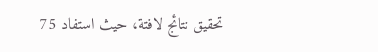تحقيق نتائج لافتة، حيث استفاد 75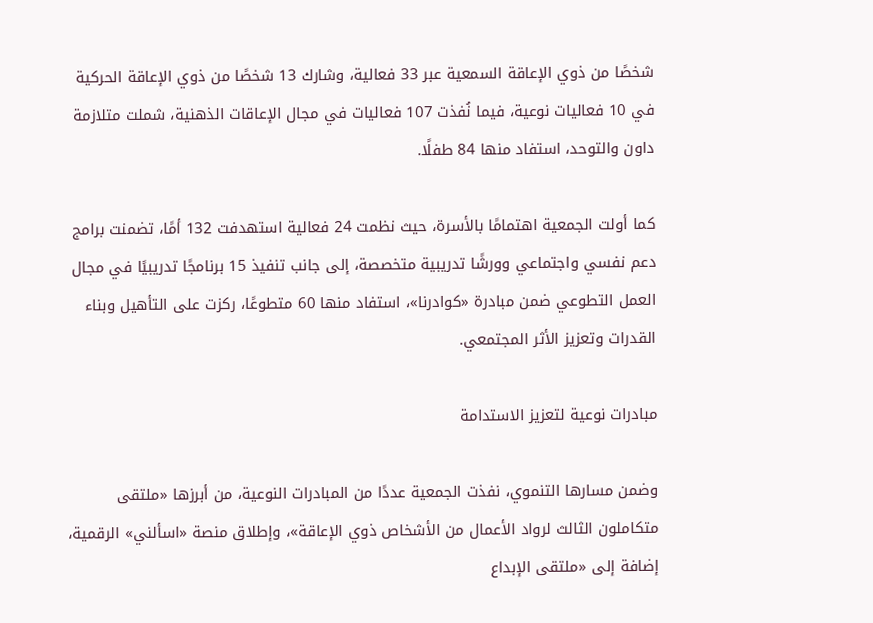شخصًا من ذوي الإعاقة السمعية عبر 33 فعالية، وشارك 13 شخصًا من ذوي الإعاقة الحركية في 10 فعاليات نوعية، فيما نُفذت 107 فعاليات في مجال الإعاقات الذهنية، شملت متلازمة داون والتوحد، استفاد منها 84 طفلًا.

كما أولت الجمعية اهتمامًا بالأسرة، حيث نظمت 24 فعالية استهدفت 132 أمًا، تضمنت برامج دعم نفسي واجتماعي وورشًا تدريبية متخصصة، إلى جانب تنفيذ 15 برنامجًا تدريبيًا في مجال العمل التطوعي ضمن مبادرة «كوادرنا»، استفاد منها 60 متطوعًا، ركزت على التأهيل وبناء القدرات وتعزيز الأثر المجتمعي.

مبادرات نوعية لتعزيز الاستدامة

وضمن مسارها التنموي، نفذت الجمعية عددًا من المبادرات النوعية، من أبرزها «ملتقى متكاملون الثالث لرواد الأعمال من الأشخاص ذوي الإعاقة»، وإطلاق منصة «اسألني» الرقمية، إضافة إلى «ملتقى الإبداع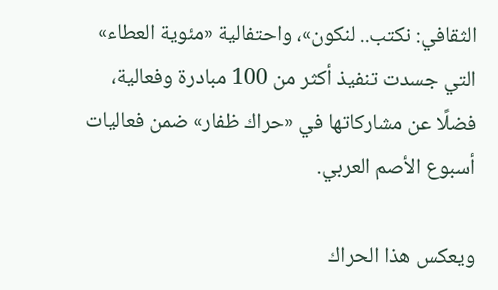الثقافي: نكتب.. لنكون»، واحتفالية «مئوية العطاء» التي جسدت تنفيذ أكثر من 100 مبادرة وفعالية، فضلًا عن مشاركاتها في «حراك ظفار» ضمن فعاليات أسبوع الأصم العربي.

ويعكس هذا الحراك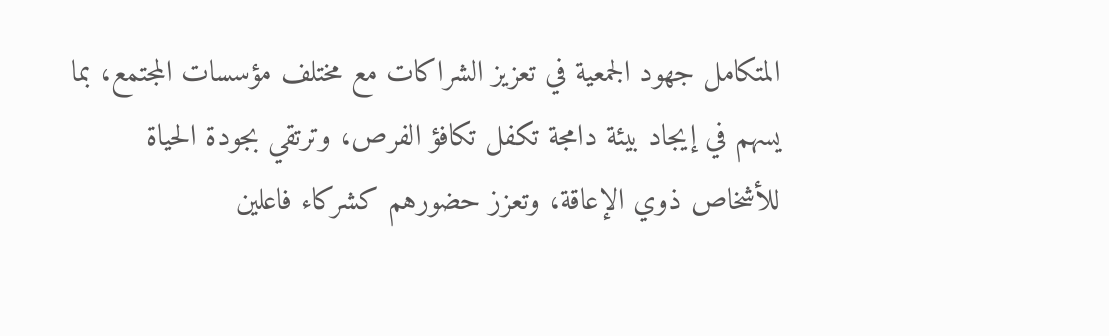المتكامل جهود الجمعية في تعزيز الشراكات مع مختلف مؤسسات المجتمع، بما يسهم في إيجاد بيئة دامجة تكفل تكافؤ الفرص، وترتقي بجودة الحياة للأشخاص ذوي الإعاقة، وتعزز حضورهم كشركاء فاعلين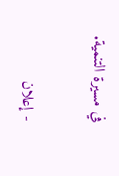في مسيرة التنمية.

- إعلان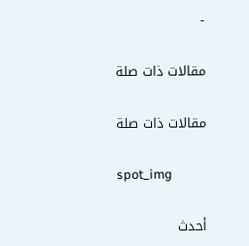-

مقالات ذات صلة

مقالات ذات صلة

spot_img

أحدث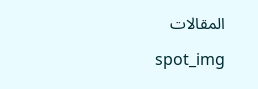المقالات

spot_img